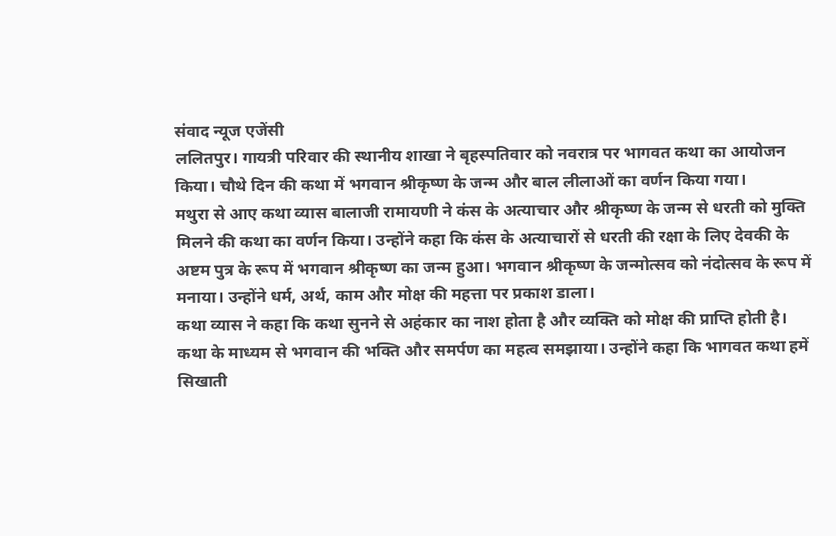संवाद न्यूज एजेंसी
ललितपुर। गायत्री परिवार की स्थानीय शाखा ने बृहस्पतिवार को नवरात्र पर भागवत कथा का आयोजन किया। चौथे दिन की कथा में भगवान श्रीकृष्ण के जन्म और बाल लीलाओं का वर्णन किया गया।
मथुरा से आए कथा व्यास बालाजी रामायणी ने कंस के अत्याचार और श्रीकृष्ण के जन्म से धरती को मुक्ति मिलने की कथा का वर्णन किया। उन्होंने कहा कि कंस के अत्याचारों से धरती की रक्षा के लिए देवकी के अष्टम पुत्र के रूप में भगवान श्रीकृष्ण का जन्म हुआ। भगवान श्रीकृष्ण के जन्मोत्सव को नंदोत्सव के रूप में मनाया। उन्होंने धर्म, अर्थ, काम और मोक्ष की महत्ता पर प्रकाश डाला।
कथा व्यास ने कहा कि कथा सुनने से अहंकार का नाश होता है और व्यक्ति को मोक्ष की प्राप्ति होती है। कथा के माध्यम से भगवान की भक्ति और समर्पण का महत्व समझाया। उन्होंने कहा कि भागवत कथा हमें सिखाती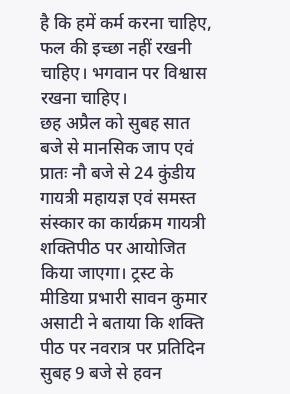है कि हमें कर्म करना चाहिए, फल की इच्छा नहीं रखनी चाहिए। भगवान पर विश्वास रखना चाहिए।
छह अप्रैल को सुबह सात बजे से मानसिक जाप एवं प्रातः नौ बजे से 24 कुंडीय गायत्री महायज्ञ एवं समस्त संस्कार का कार्यक्रम गायत्री शक्तिपीठ पर आयोजित किया जाएगा। ट्रस्ट के मीडिया प्रभारी सावन कुमार असाटी ने बताया कि शक्ति पीठ पर नवरात्र पर प्रतिदिन सुबह 9 बजे से हवन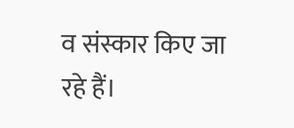व संस्कार किए जा रहे हैं।